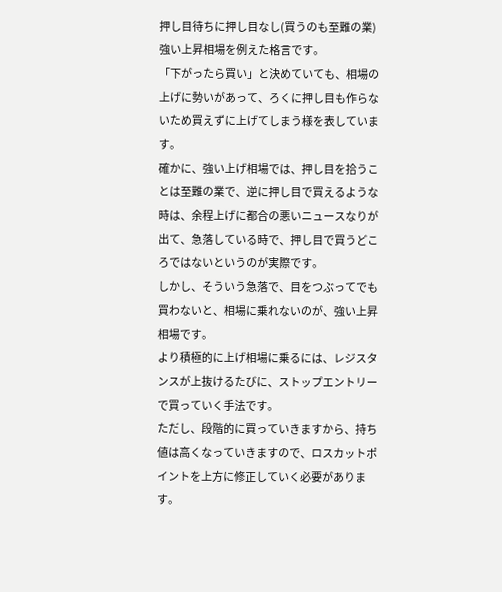押し目待ちに押し目なし(買うのも至難の業)
強い上昇相場を例えた格言です。
「下がったら買い」と決めていても、相場の上げに勢いがあって、ろくに押し目も作らないため買えずに上げてしまう様を表しています。
確かに、強い上げ相場では、押し目を拾うことは至難の業で、逆に押し目で買えるような時は、余程上げに都合の悪いニュースなりが出て、急落している時で、押し目で買うどころではないというのが実際です。
しかし、そういう急落で、目をつぶってでも買わないと、相場に乗れないのが、強い上昇相場です。
より積極的に上げ相場に乗るには、レジスタンスが上抜けるたびに、ストップエントリーで買っていく手法です。
ただし、段階的に買っていきますから、持ち値は高くなっていきますので、ロスカットポイントを上方に修正していく必要があります。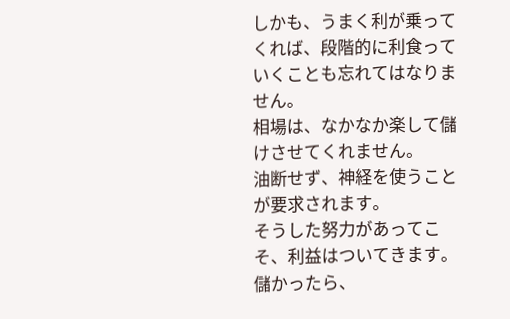しかも、うまく利が乗ってくれば、段階的に利食っていくことも忘れてはなりません。
相場は、なかなか楽して儲けさせてくれません。
油断せず、神経を使うことが要求されます。
そうした努力があってこそ、利益はついてきます。
儲かったら、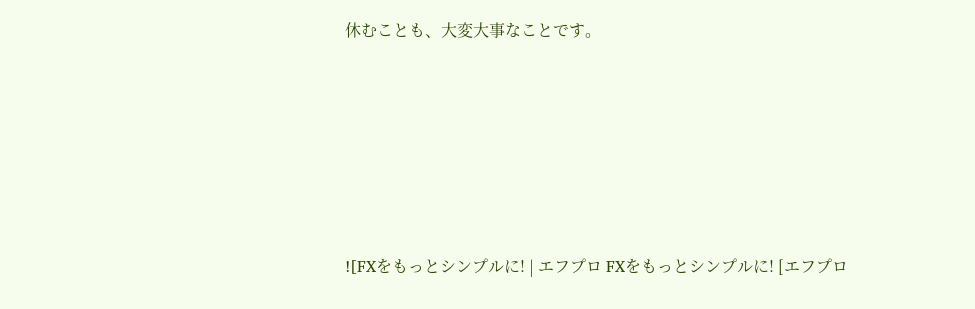休むことも、大変大事なことです。






![FXをもっとシンプルに! | エフプロ FXをもっとシンプルに! [エフプロ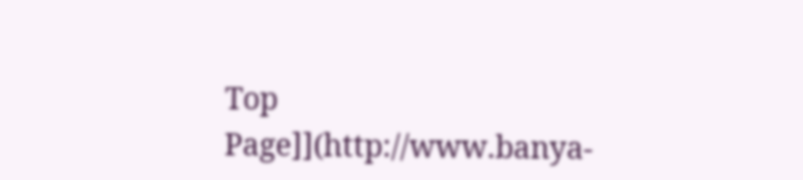Top Page]](http://www.banya-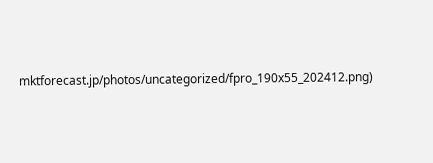mktforecast.jp/photos/uncategorized/fpro_190x55_202412.png)